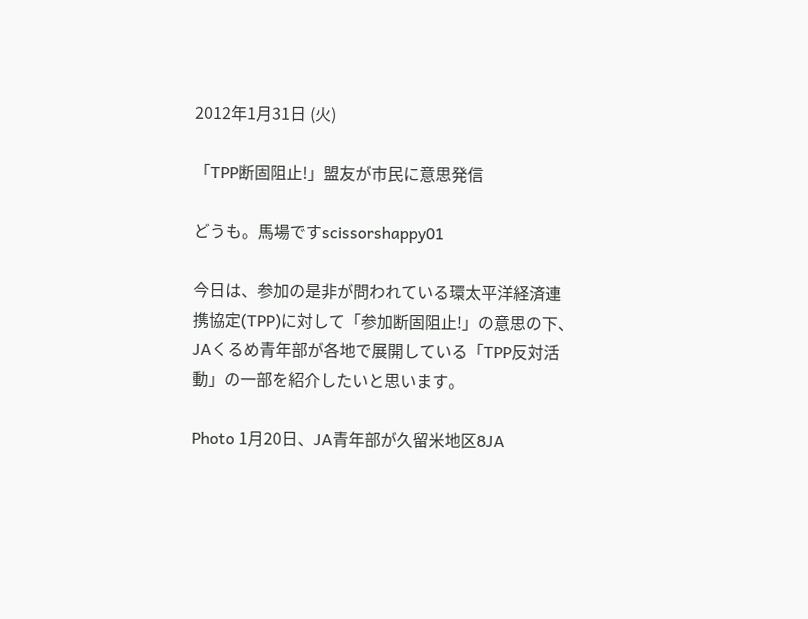2012年1月31日 (火)

「TPP断固阻止!」盟友が市民に意思発信

どうも。馬場ですscissorshappy01

今日は、参加の是非が問われている環太平洋経済連携協定(TPP)に対して「参加断固阻止!」の意思の下、JAくるめ青年部が各地で展開している「TPP反対活動」の一部を紹介したいと思います。

Photo 1月20日、JA青年部が久留米地区8JA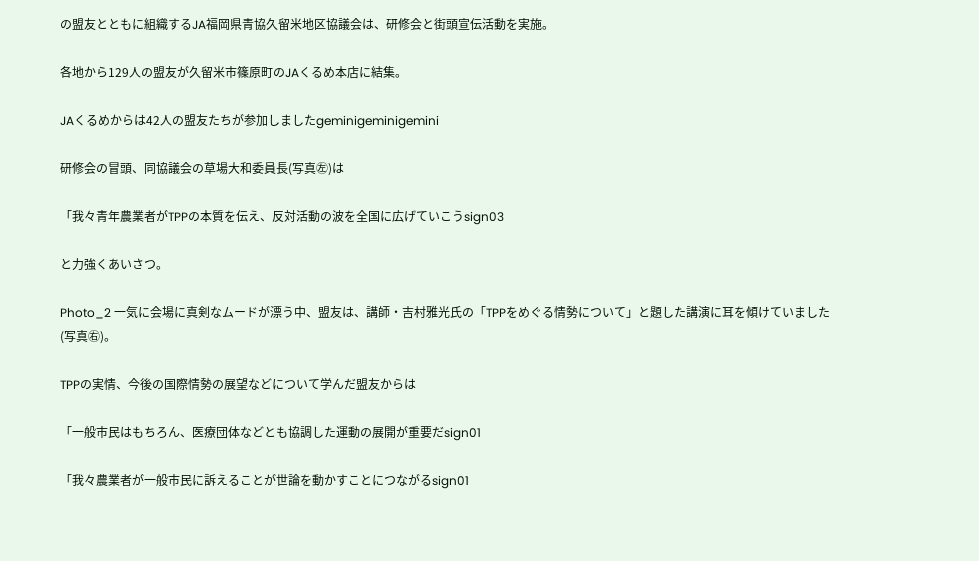の盟友とともに組織するJA福岡県青協久留米地区協議会は、研修会と街頭宣伝活動を実施。

各地から129人の盟友が久留米市篠原町のJAくるめ本店に結集。

JAくるめからは42人の盟友たちが参加しましたgeminigeminigemini

研修会の冒頭、同協議会の草場大和委員長(写真㊧)は

「我々青年農業者がTPPの本質を伝え、反対活動の波を全国に広げていこうsign03

と力強くあいさつ。

Photo_2 一気に会場に真剣なムードが漂う中、盟友は、講師・吉村雅光氏の「TPPをめぐる情勢について」と題した講演に耳を傾けていました(写真㊨)。

TPPの実情、今後の国際情勢の展望などについて学んだ盟友からは

「一般市民はもちろん、医療団体などとも協調した運動の展開が重要だsign01

「我々農業者が一般市民に訴えることが世論を動かすことにつながるsign01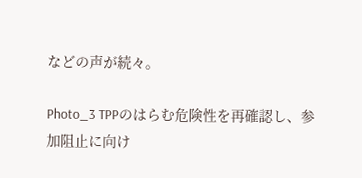などの声が続々。

Photo_3 TPPのはらむ危険性を再確認し、参加阻止に向け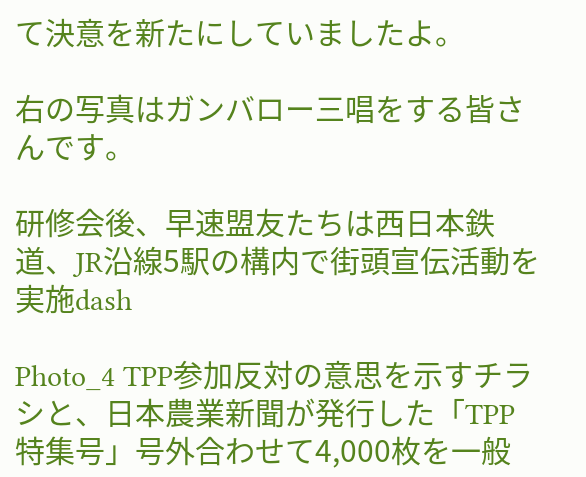て決意を新たにしていましたよ。

右の写真はガンバロー三唱をする皆さんです。

研修会後、早速盟友たちは西日本鉄道、JR沿線5駅の構内で街頭宣伝活動を実施dash

Photo_4 TPP参加反対の意思を示すチラシと、日本農業新聞が発行した「TPP特集号」号外合わせて4,000枚を一般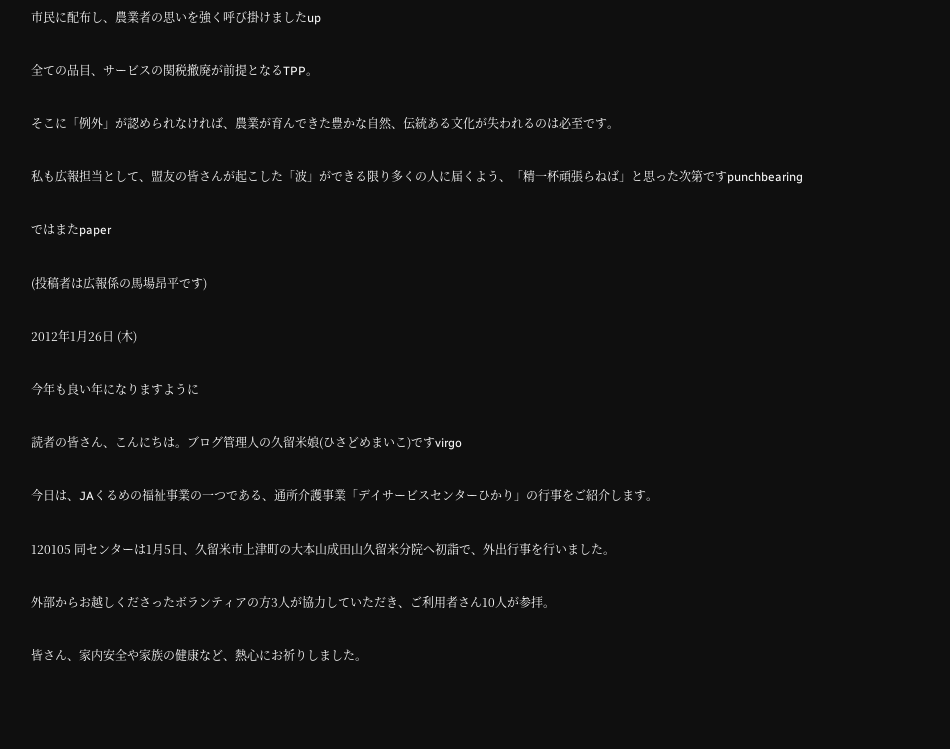市民に配布し、農業者の思いを強く呼び掛けましたup

全ての品目、サービスの関税撤廃が前提となるTPP。

そこに「例外」が認められなければ、農業が育んできた豊かな自然、伝統ある文化が失われるのは必至です。

私も広報担当として、盟友の皆さんが起こした「波」ができる限り多くの人に届くよう、「精一杯頑張らねば」と思った次第ですpunchbearing

ではまたpaper

(投稿者は広報係の馬場昂平です)

2012年1月26日 (木)

今年も良い年になりますように

読者の皆さん、こんにちは。ブログ管理人の久留米娘(ひさどめまいこ)ですvirgo

今日は、JAくるめの福祉事業の一つである、通所介護事業「デイサービスセンターひかり」の行事をご紹介します。

120105 同センターは1月5日、久留米市上津町の大本山成田山久留米分院へ初詣で、外出行事を行いました。

外部からお越しくださったボランティアの方3人が協力していただき、ご利用者さん10人が参拝。

皆さん、家内安全や家族の健康など、熱心にお祈りしました。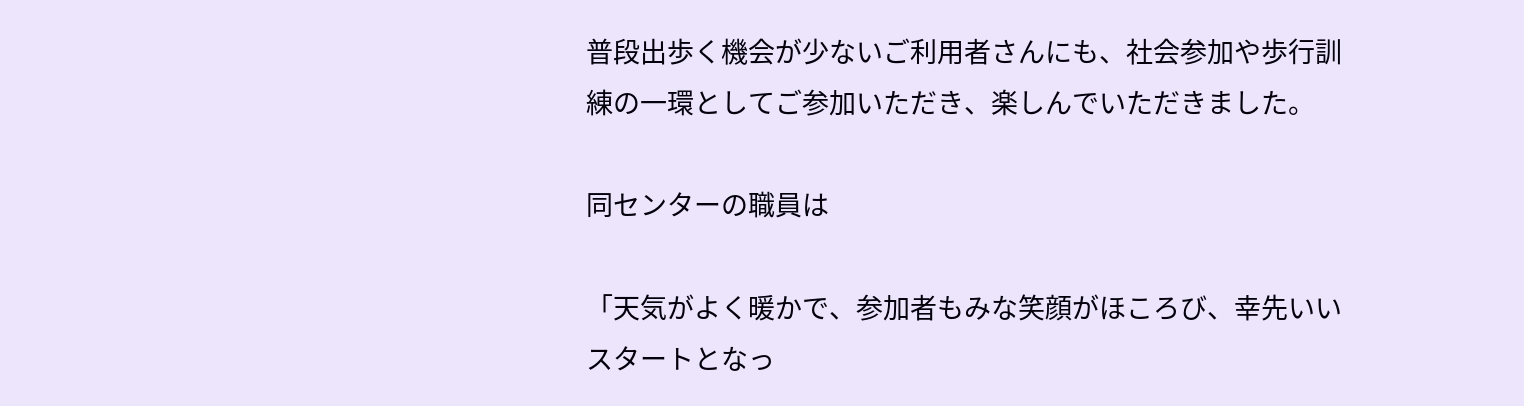普段出歩く機会が少ないご利用者さんにも、社会参加や歩行訓練の一環としてご参加いただき、楽しんでいただきました。

同センターの職員は

「天気がよく暖かで、参加者もみな笑顔がほころび、幸先いいスタートとなっ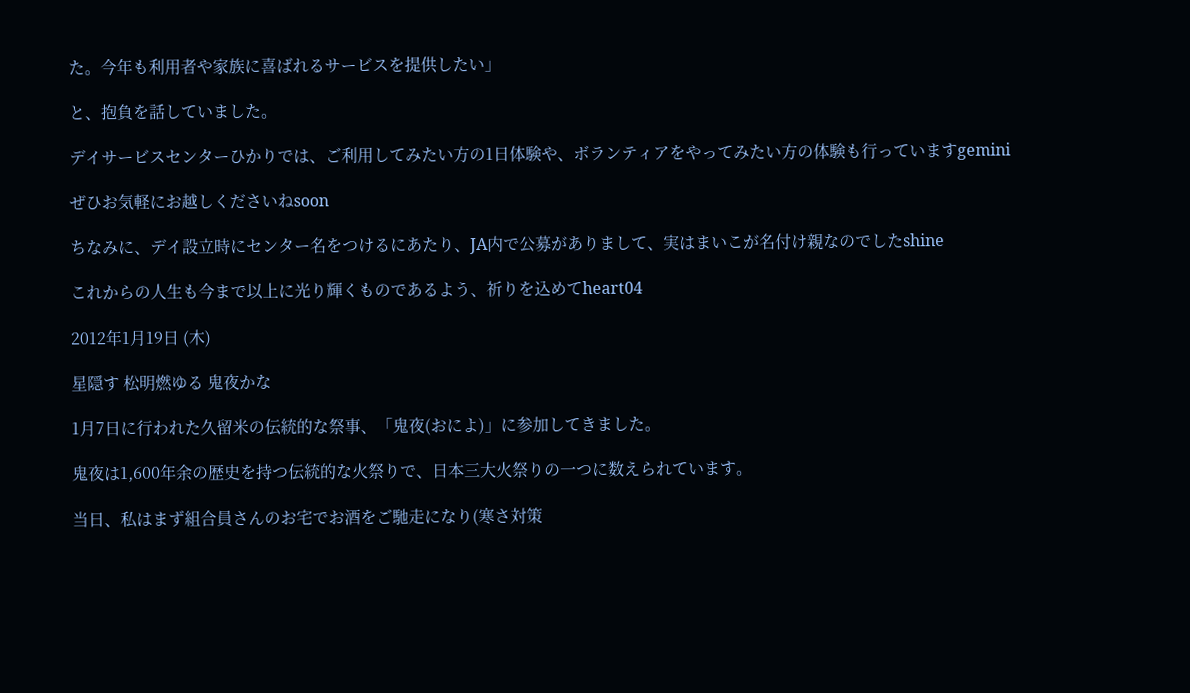た。今年も利用者や家族に喜ばれるサービスを提供したい」

と、抱負を話していました。

デイサービスセンターひかりでは、ご利用してみたい方の1日体験や、ボランティアをやってみたい方の体験も行っていますgemini

ぜひお気軽にお越しくださいねsoon

ちなみに、デイ設立時にセンター名をつけるにあたり、JA内で公募がありまして、実はまいこが名付け親なのでしたshine

これからの人生も今まで以上に光り輝くものであるよう、祈りを込めてheart04

2012年1月19日 (木)

星隠す 松明燃ゆる 鬼夜かな

1月7日に行われた久留米の伝統的な祭事、「鬼夜(おによ)」に参加してきました。

鬼夜は1,600年余の歴史を持つ伝統的な火祭りで、日本三大火祭りの一つに数えられています。

当日、私はまず組合員さんのお宅でお酒をご馳走になり(寒さ対策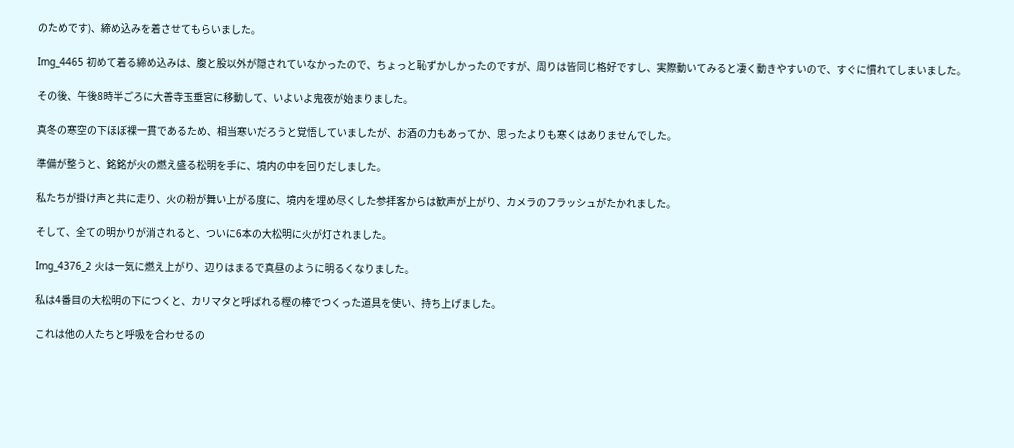のためです)、締め込みを着させてもらいました。

Img_4465 初めて着る締め込みは、腹と股以外が隠されていなかったので、ちょっと恥ずかしかったのですが、周りは皆同じ格好ですし、実際動いてみると凄く動きやすいので、すぐに慣れてしまいました。

その後、午後8時半ごろに大善寺玉垂宮に移動して、いよいよ鬼夜が始まりました。

真冬の寒空の下ほぼ裸一貫であるため、相当寒いだろうと覚悟していましたが、お酒の力もあってか、思ったよりも寒くはありませんでした。

準備が整うと、銘銘が火の燃え盛る松明を手に、境内の中を回りだしました。

私たちが掛け声と共に走り、火の粉が舞い上がる度に、境内を埋め尽くした参拝客からは歓声が上がり、カメラのフラッシュがたかれました。

そして、全ての明かりが消されると、ついに6本の大松明に火が灯されました。

Img_4376_2 火は一気に燃え上がり、辺りはまるで真昼のように明るくなりました。

私は4番目の大松明の下につくと、カリマタと呼ばれる樫の棒でつくった道具を使い、持ち上げました。

これは他の人たちと呼吸を合わせるの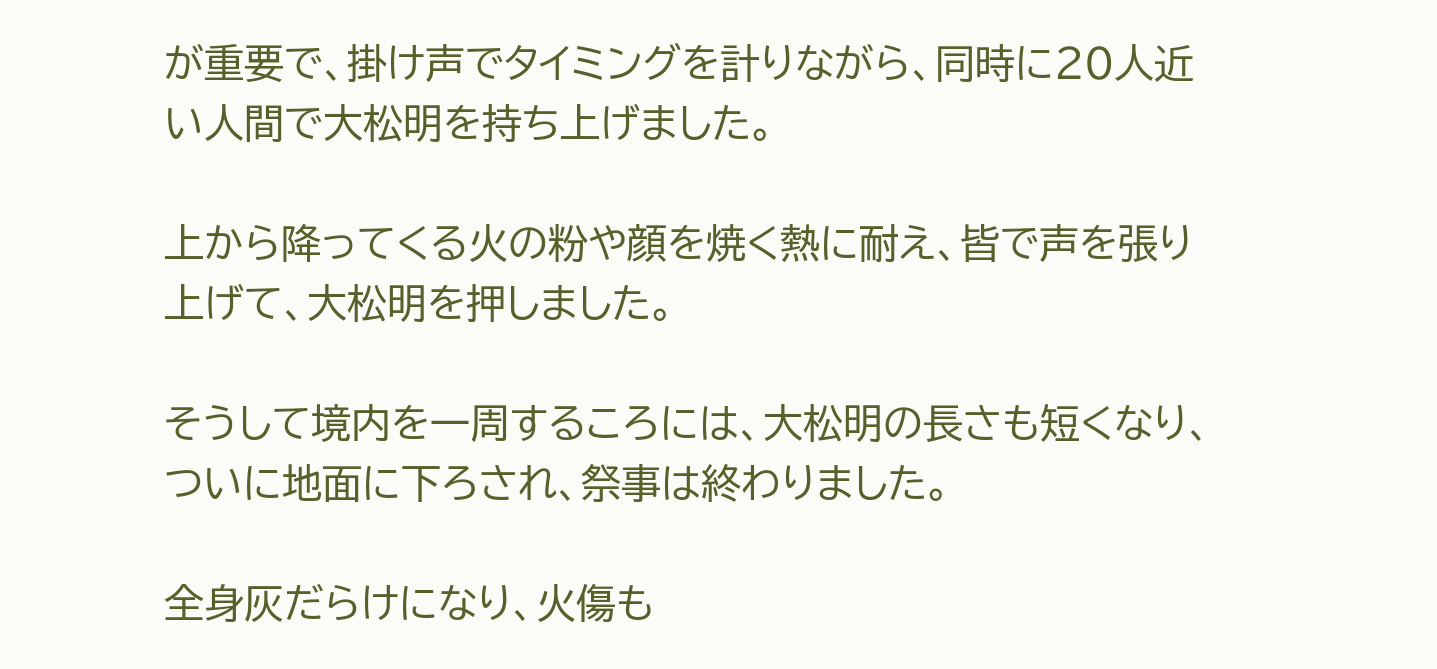が重要で、掛け声でタイミングを計りながら、同時に20人近い人間で大松明を持ち上げました。

上から降ってくる火の粉や顔を焼く熱に耐え、皆で声を張り上げて、大松明を押しました。

そうして境内を一周するころには、大松明の長さも短くなり、ついに地面に下ろされ、祭事は終わりました。

全身灰だらけになり、火傷も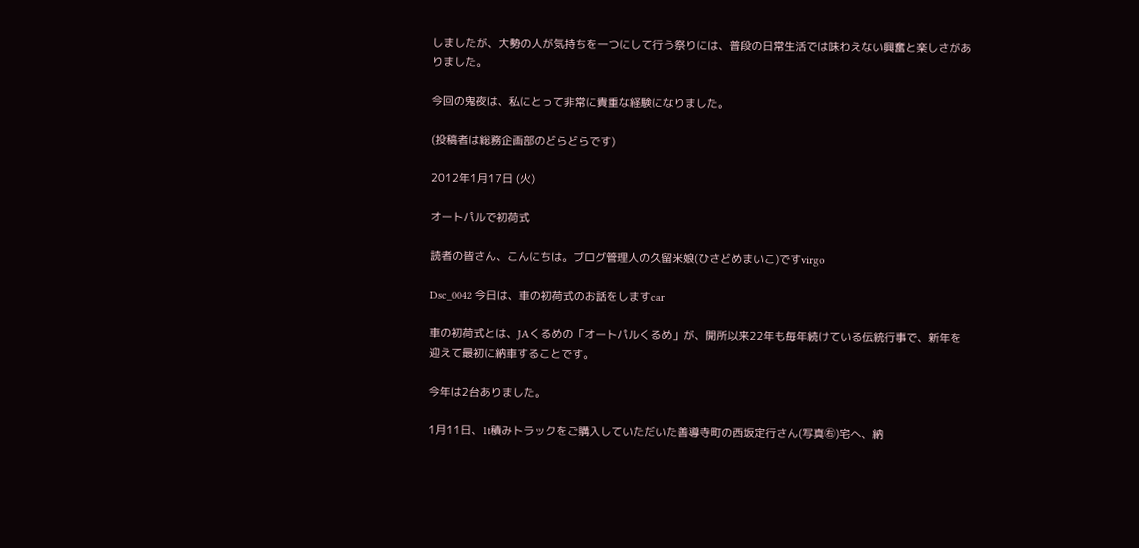しましたが、大勢の人が気持ちを一つにして行う祭りには、普段の日常生活では味わえない興奮と楽しさがありました。

今回の鬼夜は、私にとって非常に貴重な経験になりました。

(投稿者は総務企画部のどらどらです)

2012年1月17日 (火)

オートパルで初荷式

読者の皆さん、こんにちは。ブログ管理人の久留米娘(ひさどめまいこ)ですvirgo

Dsc_0042 今日は、車の初荷式のお話をしますcar

車の初荷式とは、JAくるめの「オートパルくるめ」が、開所以来22年も毎年続けている伝統行事で、新年を迎えて最初に納車することです。

今年は2台ありました。

1月11日、1t積みトラックをご購入していただいた善導寺町の西坂定行さん(写真㊨)宅へ、納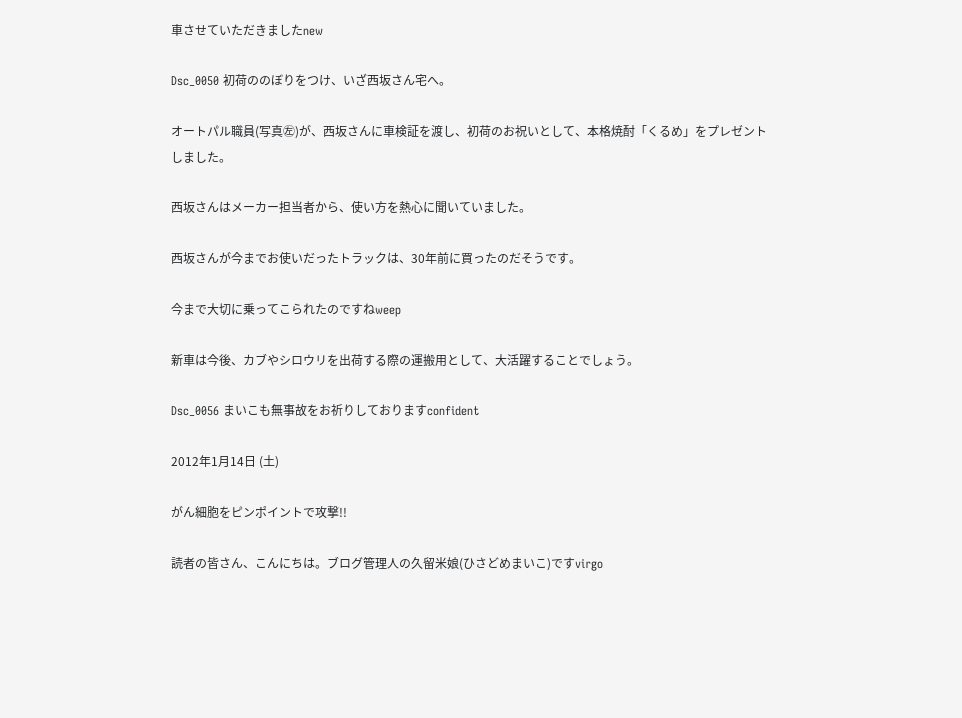車させていただきましたnew

Dsc_0050 初荷ののぼりをつけ、いざ西坂さん宅へ。

オートパル職員(写真㊧)が、西坂さんに車検証を渡し、初荷のお祝いとして、本格焼酎「くるめ」をプレゼントしました。

西坂さんはメーカー担当者から、使い方を熱心に聞いていました。

西坂さんが今までお使いだったトラックは、30年前に買ったのだそうです。

今まで大切に乗ってこられたのですねweep

新車は今後、カブやシロウリを出荷する際の運搬用として、大活躍することでしょう。

Dsc_0056 まいこも無事故をお祈りしておりますconfident

2012年1月14日 (土)

がん細胞をピンポイントで攻撃!!

読者の皆さん、こんにちは。ブログ管理人の久留米娘(ひさどめまいこ)ですvirgo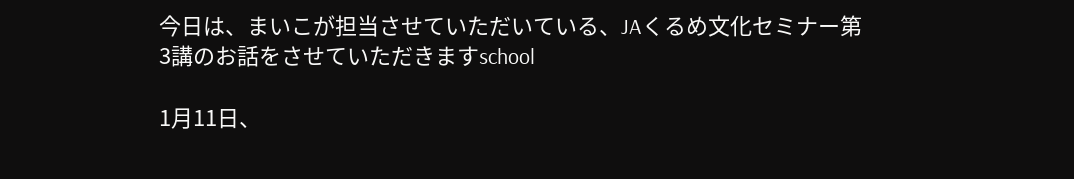今日は、まいこが担当させていただいている、JAくるめ文化セミナー第3講のお話をさせていただきますschool

1月11日、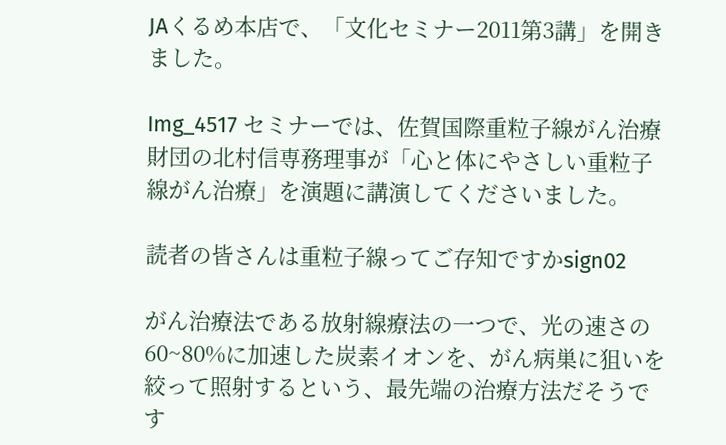JAくるめ本店で、「文化セミナー2011第3講」を開きました。

Img_4517 セミナーでは、佐賀国際重粒子線がん治療財団の北村信専務理事が「心と体にやさしい重粒子線がん治療」を演題に講演してくださいました。

読者の皆さんは重粒子線ってご存知ですかsign02

がん治療法である放射線療法の一つで、光の速さの60~80%に加速した炭素イオンを、がん病巣に狙いを絞って照射するという、最先端の治療方法だそうです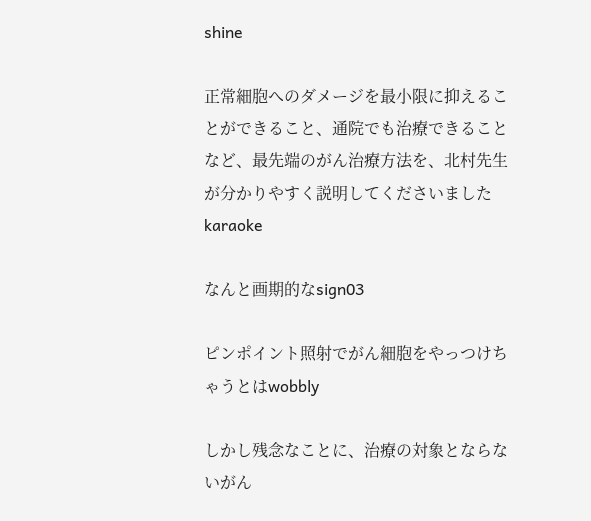shine

正常細胞へのダメージを最小限に抑えることができること、通院でも治療できることなど、最先端のがん治療方法を、北村先生が分かりやすく説明してくださいましたkaraoke

なんと画期的なsign03

ピンポイント照射でがん細胞をやっつけちゃうとはwobbly

しかし残念なことに、治療の対象とならないがん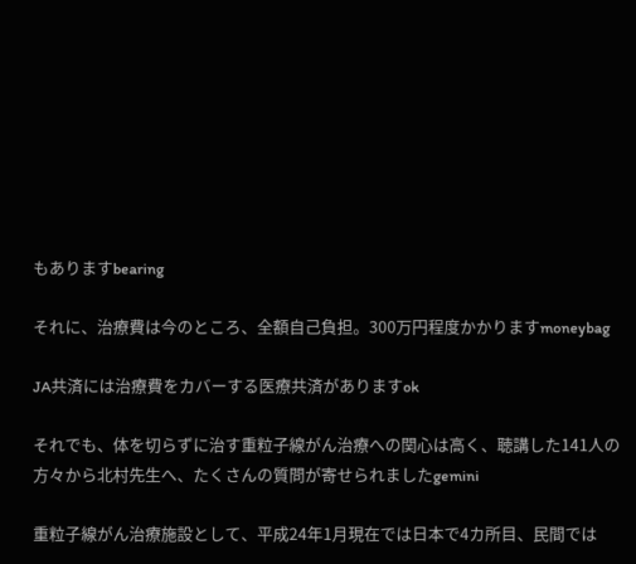もありますbearing

それに、治療費は今のところ、全額自己負担。300万円程度かかりますmoneybag

JA共済には治療費をカバーする医療共済がありますok

それでも、体を切らずに治す重粒子線がん治療への関心は高く、聴講した141人の方々から北村先生へ、たくさんの質問が寄せられましたgemini

重粒子線がん治療施設として、平成24年1月現在では日本で4カ所目、民間では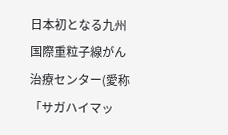日本初となる九州国際重粒子線がん治療センター(愛称「サガハイマッ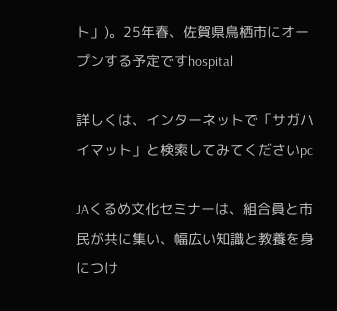ト」)。25年春、佐賀県鳥栖市にオープンする予定ですhospital

詳しくは、インターネットで「サガハイマット」と検索してみてくださいpc

JAくるめ文化セミナーは、組合員と市民が共に集い、幅広い知識と教養を身につけ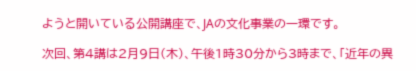ようと開いている公開講座で、JAの文化事業の一環です。

次回、第4講は2月9日(木)、午後1時30分から3時まで、「近年の異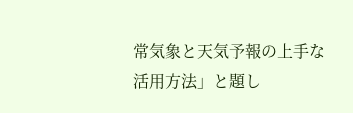常気象と天気予報の上手な活用方法」と題し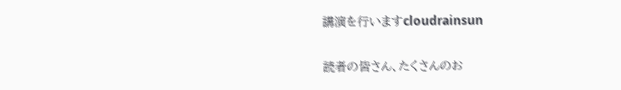講演を行いますcloudrainsun

読者の皆さん、たくさんのお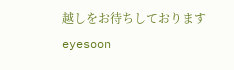越しをお待ちしておりますeyesoon